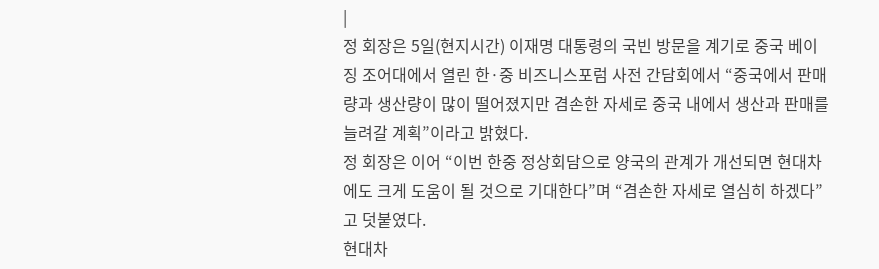|
정 회장은 5일(현지시간) 이재명 대통령의 국빈 방문을 계기로 중국 베이징 조어대에서 열린 한·중 비즈니스포럼 사전 간담회에서 “중국에서 판매량과 생산량이 많이 떨어졌지만 겸손한 자세로 중국 내에서 생산과 판매를 늘려갈 계획”이라고 밝혔다.
정 회장은 이어 “이번 한중 정상회담으로 양국의 관계가 개선되면 현대차에도 크게 도움이 될 것으로 기대한다”며 “겸손한 자세로 열심히 하겠다”고 덧붙였다.
현대차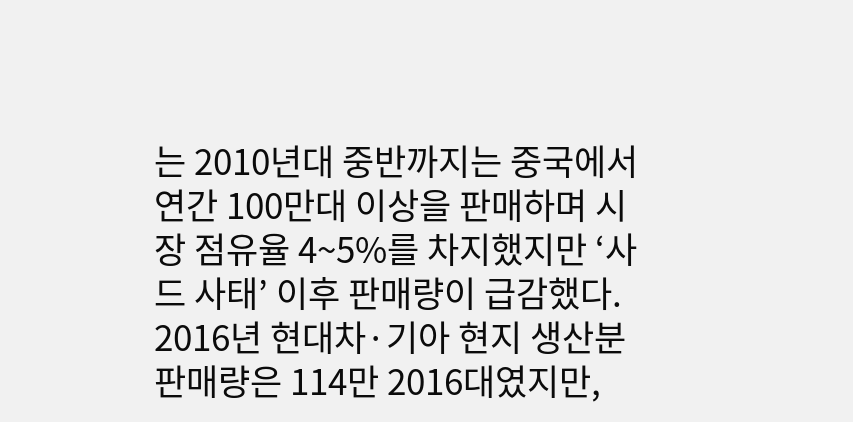는 2010년대 중반까지는 중국에서 연간 100만대 이상을 판매하며 시장 점유율 4~5%를 차지했지만 ‘사드 사태’ 이후 판매량이 급감했다.
2016년 현대차·기아 현지 생산분 판매량은 114만 2016대였지만,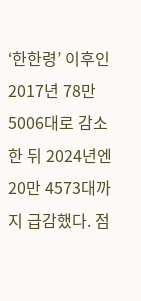‘한한령’ 이후인 2017년 78만 5006대로 감소한 뒤 2024년엔 20만 4573대까지 급감했다. 점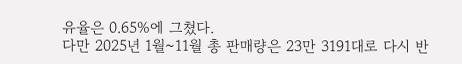유율은 0.65%에 그쳤다.
다만 2025년 1월~11월 총 판매량은 23만 3191대로 다시 반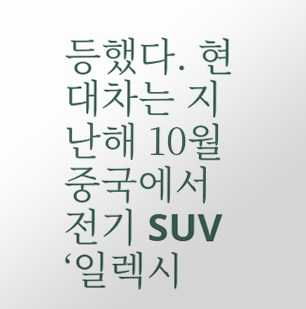등했다. 현대차는 지난해 10월 중국에서 전기 SUV ‘일렉시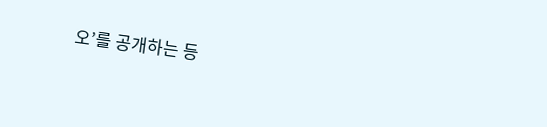오’를 공개하는 등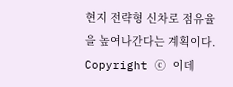현지 전략형 신차로 점유율을 높여나간다는 계획이다.
Copyright ⓒ 이데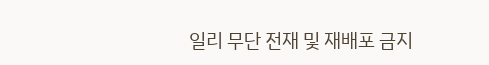일리 무단 전재 및 재배포 금지